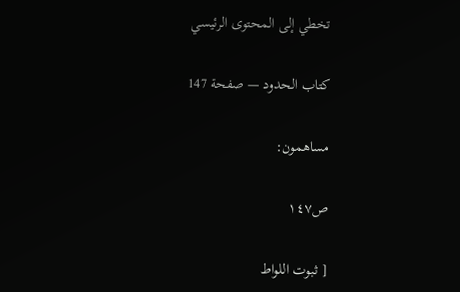تخطي إلى المحتوى الرئيسي

كتاب الحدود — صفحة 147

مساهمون:

ص١٤٧

[ ثبوت اللواط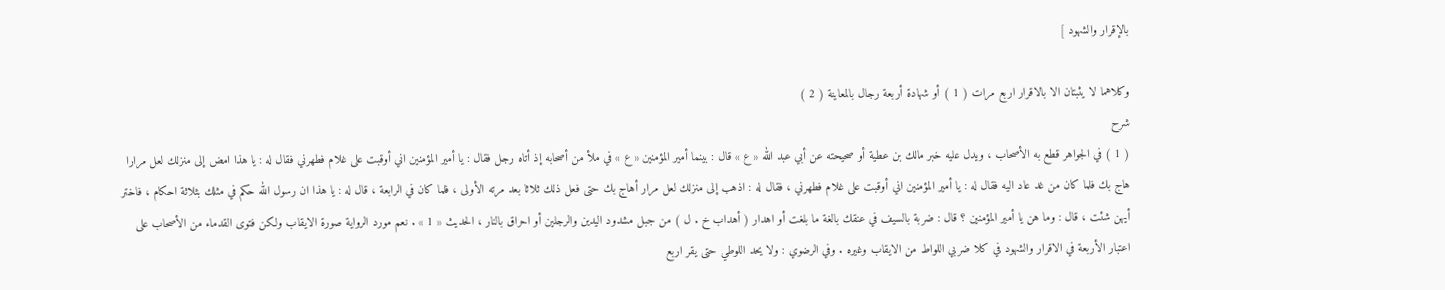بالإقرار والشهود ]

وكلاهما لا يثبتان الا بالاقرار اربع مرات ( 1 ) أو شهادة أربعة رجال بالمعاينة ( 2 )
شرح
( 1 ) في الجواهر قطع به الأصحاب ، ويدل عليه خبر مالك بن عطية أو صحيحته عن أبي عبد الله « ع » قال : بينما أمير المؤمنين « ع » في ملأ من أصحابه إذ أتاه رجل فقال : يا أمير المؤمنين اني أوقبت على غلام فطهرني فقال له : يا هذا امض إلى منزلك لعل مرارا هاج بك فلما كان من غد عاد اليه فقال له : يا أمير المؤمنين اني أوقبت على غلام فطهرني ، فقال له : اذهب إلى منزلك لعل مرار أهاج بك حتى فعل ذلك ثلاثا بعد مرته الأولى ، فلما كان في الرابعة ، قال له : يا هذا ان رسول الله حكم في مثلك بثلاثة احكام ، فاختر أيهن شئت ، قال : وما هن يا أمير المؤمنين ؟ قال : ضربة بالسيف في عنقك بالغة ما بلغت أو اهدار ( أهداب خ . ل ) من جبل مشدود اليدين والرجلين أو احراق بالنار ، الحديث « 1 » . نعم مورد الرواية صورة الايقاب ولكن فتوى القدماء من الأصحاب على اعتبار الأربعة في الاقرار والشهود في كلا ضربي اللواط من الايقاب وغيره . وفي الرضوي : ولا يحد اللوطي حتى يقر اربع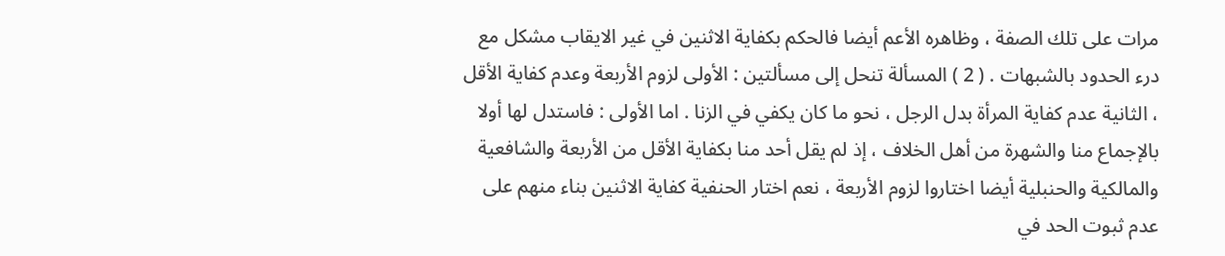مرات على تلك الصفة ، وظاهره الأعم أيضا فالحكم بكفاية الاثنين في غير الايقاب مشكل مع درء الحدود بالشبهات . ( 2 ) المسألة تنحل إلى مسألتين : الأولى لزوم الأربعة وعدم كفاية الأقل ، الثانية عدم كفاية المرأة بدل الرجل ، نحو ما كان يكفي في الزنا . اما الأولى : فاستدل لها أولا بالإجماع منا والشهرة من أهل الخلاف ، إذ لم يقل أحد منا بكفاية الأقل من الأربعة والشافعية والمالكية والحنبلية أيضا اختاروا لزوم الأربعة ، نعم اختار الحنفية كفاية الاثنين بناء منهم على عدم ثبوت الحد في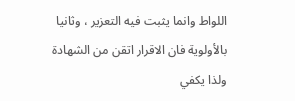اللواط وانما يثبت فيه التعزير ، وثانيا بالأولوية فان الاقرار اتقن من الشهادة ولذا يكفي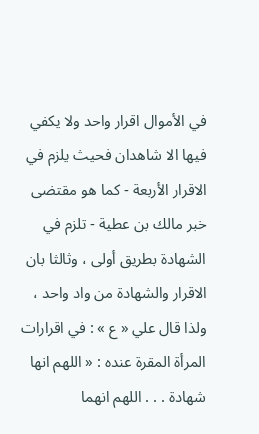في الأموال اقرار واحد ولا يكفي فيها الا شاهدان فحيث يلزم في الاقرار الأربعة - كما هو مقتضى خبر مالك بن عطية - تلزم في الشهادة بطريق أولى ، وثالثا بان الاقرار والشهادة من واد واحد ، ولذا قال علي « ع » : في اقرارات المرأة المقرة عنده : « اللهم انها شهادة . . . اللهم انهما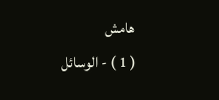هامش
( 1 ) - الوسائل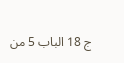ج 18 الباب 5 من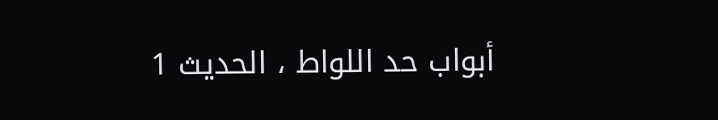أبواب حد اللواط ، الحديث 1